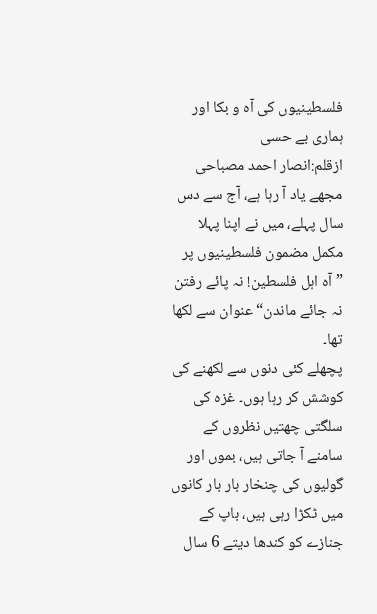فلسطینیوں کی آہ و بکا اور ہماری بے حسی
ازقلم:انصار احمد مصباحی
مجھے یاد آ رہا ہے، آج سے دس سال پہلے، میں نے اپنا پہلا مکمل مضمون فلسطینیوں پر ”آہ اہل فلسطین! نہ پائے رفتن نہ جائے ماندن“ عنوان سے لکھا تھا۔
پچھلے کئی دنوں سے لکھنے کی کوشش کر رہا ہوں۔ غزہ کی سلگتی چھتیں نظروں کے سامنے آ جاتی ہیں، بموں اور گولیوں کی چنخار بار بار کانوں میں ٹکڑا رہی ہیں، باپ کے جنازے کو کندھا دیتے 6 سال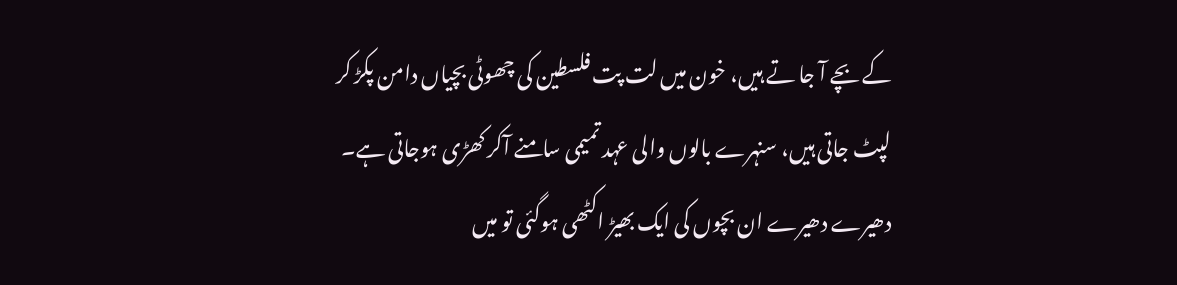کے بچے آ جا تے ہیں، خون میں لت پت فلسطین کی چھوٹی بچیاں دامن پکڑ کر لپٹ جاتی ہیں، سنہرے بالوں والی عہد تمیمی سامنے آکر کھڑی ہوجاتی ہے۔
دھیرے دھیرے ان بچوں کی ایک بھیڑ اکٹھی ہوگئی تو میں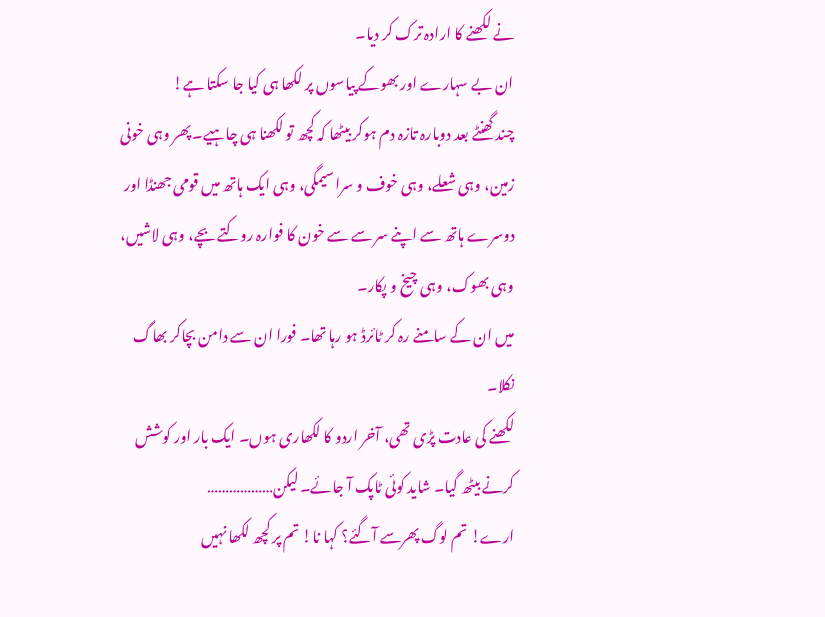نے لکھنے کا ارادہ ترک کر دیا۔
ان بے سہارے اور بھوکے پیاسوں پر لکھا ہی کیا جا سکتا ہے!
چند گھنٹے بعد دوبارہ تازہ دم ہوکر بیٹھا کہ کچھ تو لکھنا ہی چاہیے۔ پھر وہی خونی زمین، وہی شعلے، وہی خوف و سراسیمگی، وہی ایک ہاتھ میں قومی جھنڈا اور دوسرے ہاتھ سے اپنے سر سے سے خون کا فوارہ روکتے بچے، وہی لاشیں، وہی بھوک، وہی چیخ و پکار۔
میں ان کے سامنے رہ کر ٹائرڈ ہو رہا تھا۔ فورا ان سے دامن بچاکر بھاگ نکلا۔
لکھنے کی عادت پڑی تھی، آخر اردو کا لکھاری ہوں۔ ایک بار اور کوشش کرنے بیٹھ گیا۔ شاید کوئی ٹاپک آ جائے۔ لیکن………………
ارے! تم لوگ پھرسے آگئے؟ کہا نا! تم پر کچھ لکھا نہیں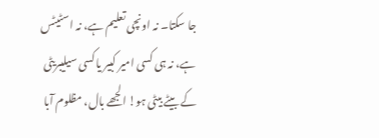جا سکتا۔ نہ اونچی تعلیم ہے، نہ اسٹیٹس ہے، نہ ہی کسی امیر کبیر یا کسی سیلیبریٹی کے بیٹے بیٹی ہو! الجھے بال، مظلوم آبا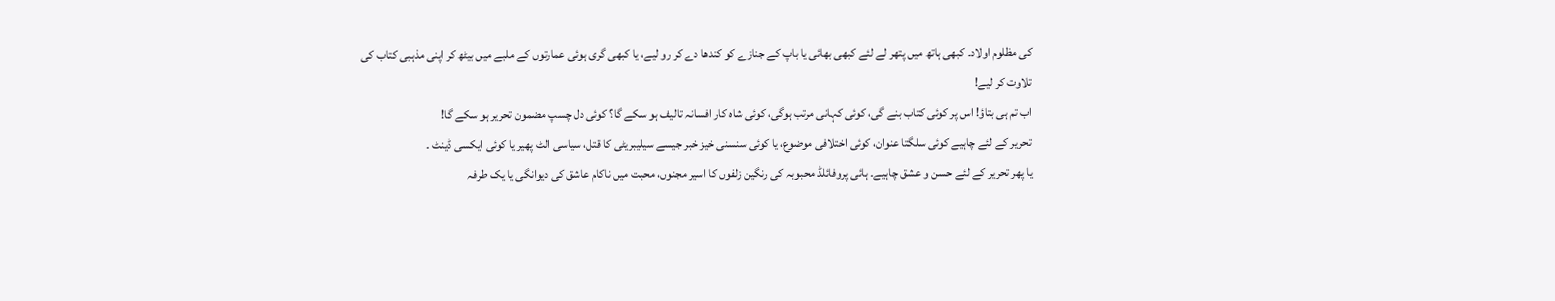کی مظلوم اولاد۔ کبھی ہاتھ میں پتھر لے لئے کبھی بھائی یا باپ کے جنازے کو کندھا دے کر رو لیے، یا کبھی گری ہوئی عمارتوں کے ملبے میں بیٹھ کر اپنی مذہبی کتاب کی تلاوت کر لیے!
اب تم ہی بتاؤ! اس پر کوئی کتاب بنے گی، کوئی کہانی مرتب ہوگی، کوئی شاہ کار افسانہ تالیف ہو سکے گا؟ کوئی دل چسپ مضمون تحریر ہو سکے گا!
تحریر کے لئے چاہیے کوئی سلگتا عنوان، کوئی اختلافی موضوع، یا کوئی سنسنی خیز خبر جیسے سیلیبریٹی کا قتل، سیاسی الٹ پھیر یا کوئی ایکسی ڈینٹ ۔
یا پھر تحریر کے لئے حسن و عشق چاہیے۔ ہائی پروفائلڈ محبوبہ کی رنگین زلفوں کا اسیر مجنوں، محبت میں ناکام عاشق کی دیوانگی یا یک طرفہ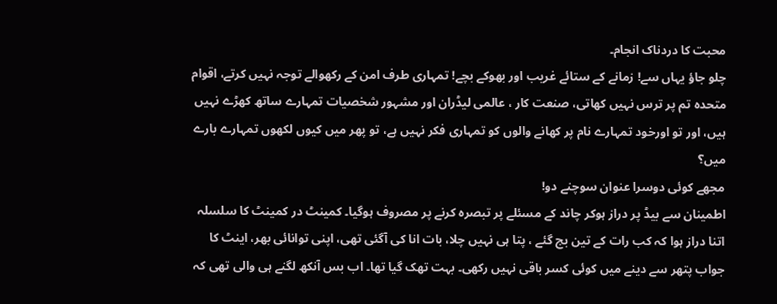محبت کا دردناک انجام۔
چلو جاؤ یہاں سے! زمانے کے ستائے غریب اور بھوکے بچے! تمہاری طرف امن کے رکھوالے توجہ نہیں کرتے، اقوام متحدہ تم پر ترس نہیں کھاتی، صنعت کار ، عالمی لیڈران اور مشہور شخصیات تمہارے ساتھ کھڑے نہیں ہیں، اور تو اورخود تمہارے نام پر کھانے والوں کو تمہاری فکر نہیں ہے، تو پھر میں کیوں لکھوں تمہارے بارے میں؟
مجھے کوئی دوسرا عنوان سوچنے دو!
اطمینان سے بیڈ پر دراز ہوکر چاند کے مسئلے پر تبصرہ کرنے پر مصروف ہوگیا۔ کمینٹ در کمینٹ کا سلسلہ اتنا دراز ہوا کہ کب رات کے تین بج گئے ، پتا ہی نہیں چلا، بات انا کی آگئی تھی، اپنی توانائی بھر، اینٹ کا جواب پتھر سے دینے میں کوئی کسر باقی نہیں رکھی۔ بہت تھک گیا تھا۔ اب بس آنکھ لگنے ہی والی تھی کہ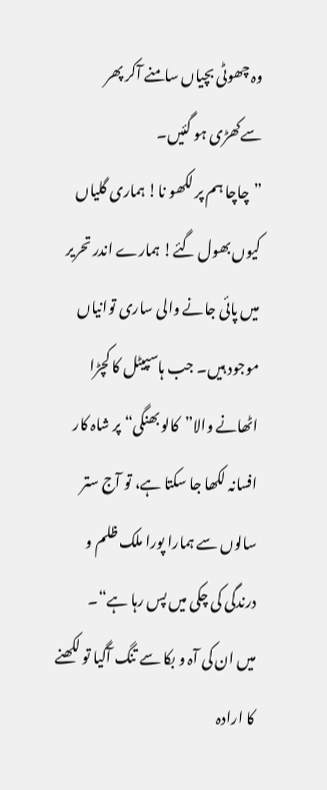وہ چھوٹی بچیاں سامنے آکر پھر سےکھڑی ہو گئیں۔
”چاچا ہم پر لکھو نا! ہماری گلیاں کیوں بھول گئے! ہمارے اندر تحریر میں پائی جانے والی ساری توانیاں موجود ہیں۔ جب ہاسپیٹل کا کچڑا اٹھانے والا”کالو بھنگی“ پر شاہ کار افسانہ لکھا جا سکتا ہے، تو آج ستر سالوں سے ہمارا پورا ملک ظلم و درندگی کی چکی میں پس رہا ہے“۔
میں ان کی آہ و بکا سے تنگ آگیا تو لکھنے کا ارادہ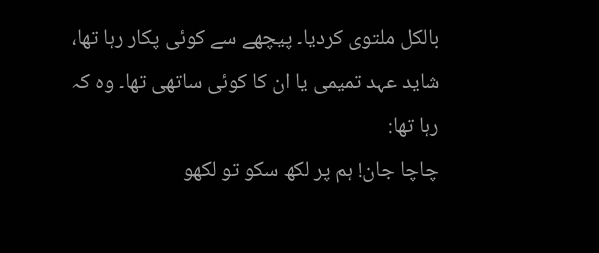بالکل ملتوی کردیا۔ پیچھے سے کوئی پکار رہا تھا، شاید عہد تمیمی یا ان کا کوئی ساتھی تھا۔ وہ کہ رہا تھا:
چاچا جان! ہم پر لکھ سکو تو لکھو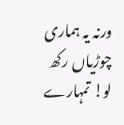ورنہ یہ ہماری چوڑیاں رکھ لو! تمہارے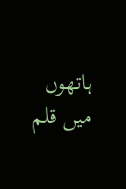ہاتھوں میں قلم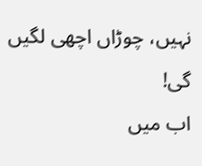نہیں، چوڑاں اچھی لگیں گی!
اب میں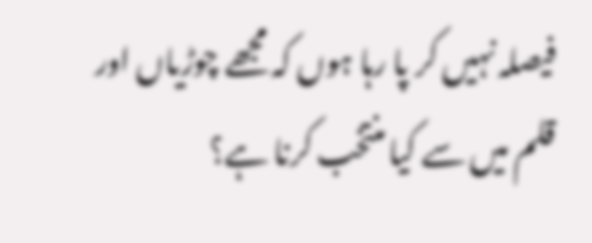فیصلہ نہیں کر پا رہا ہوں کہ مجھے چوڑیاں اور قلم میں سے کیا منتخب کرنا ہے؟